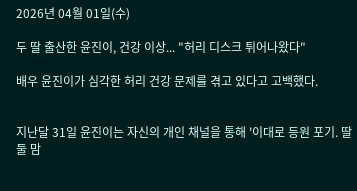2026년 04월 01일(수)

두 딸 출산한 윤진이, 건강 이상... "허리 디스크 튀어나왔다"

배우 윤진이가 심각한 허리 건강 문제를 겪고 있다고 고백했다.


지난달 31일 윤진이는 자신의 개인 채널을 통해 '이대로 등원 포기. 딸 둘 맘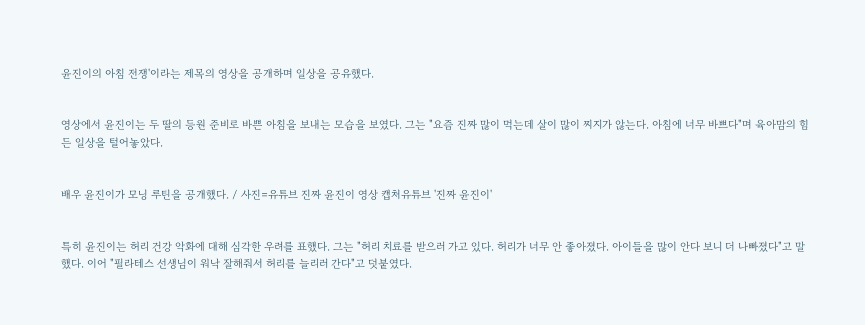윤진이의 아침 전쟁'이라는 제목의 영상을 공개하며 일상을 공유했다.


영상에서 윤진이는 두 딸의 등원 준비로 바쁜 아침을 보내는 모습을 보였다. 그는 "요즘 진짜 많이 먹는데 살이 많이 찌지가 않는다. 아침에 너무 바쁘다"며 육아맘의 힘든 일상을 털어놓았다.


배우 윤진이가 모닝 루틴을 공개했다. / 사진=유튜브 진짜 윤진이 영상 캡처유튜브 '진짜 윤진이'


특히 윤진이는 허리 건강 악화에 대해 심각한 우려를 표했다. 그는 "허리 치료를 받으러 가고 있다. 허리가 너무 안 좋아졌다. 아이들을 많이 안다 보니 더 나빠졌다"고 말했다. 이어 "필라테스 선생님이 워낙 잘해줘서 허리를 늘리러 간다"고 덧붙였다.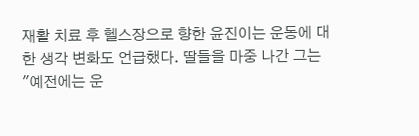재활 치료 후 헬스장으로 향한 윤진이는 운동에 대한 생각 변화도 언급했다. 딸들을 마중 나간 그는 "예전에는 운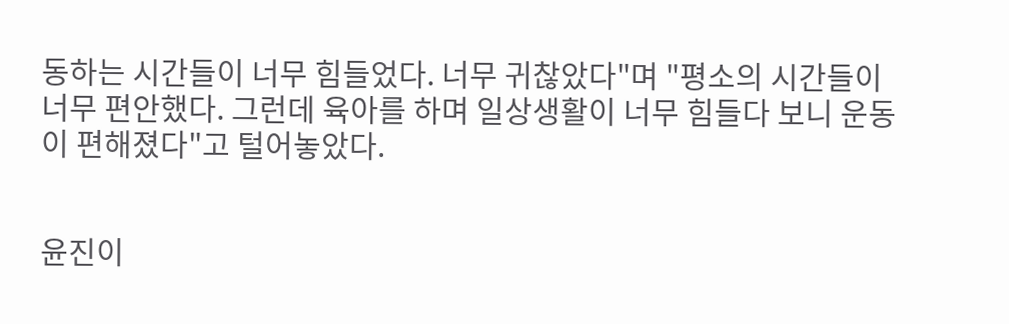동하는 시간들이 너무 힘들었다. 너무 귀찮았다"며 "평소의 시간들이 너무 편안했다. 그런데 육아를 하며 일상생활이 너무 힘들다 보니 운동이 편해졌다"고 털어놓았다.


윤진이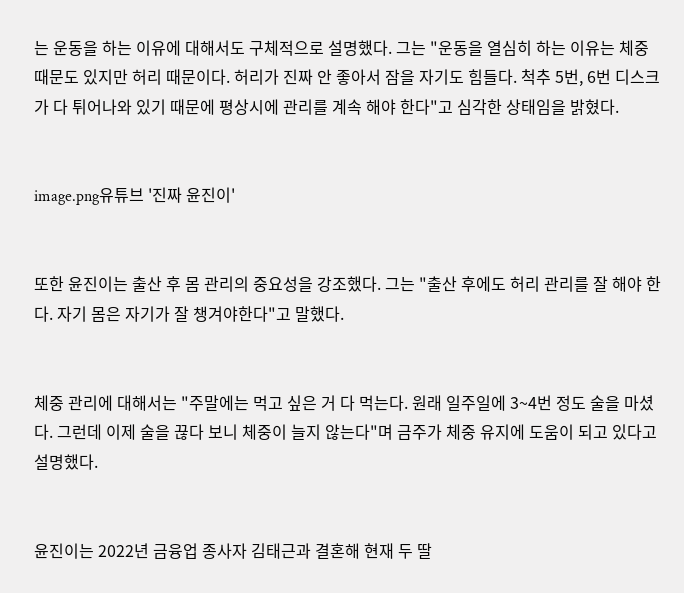는 운동을 하는 이유에 대해서도 구체적으로 설명했다. 그는 "운동을 열심히 하는 이유는 체중 때문도 있지만 허리 때문이다. 허리가 진짜 안 좋아서 잠을 자기도 힘들다. 척추 5번, 6번 디스크가 다 튀어나와 있기 때문에 평상시에 관리를 계속 해야 한다"고 심각한 상태임을 밝혔다.


image.png유튜브 '진짜 윤진이'


또한 윤진이는 출산 후 몸 관리의 중요성을 강조했다. 그는 "출산 후에도 허리 관리를 잘 해야 한다. 자기 몸은 자기가 잘 챙겨야한다"고 말했다.


체중 관리에 대해서는 "주말에는 먹고 싶은 거 다 먹는다. 원래 일주일에 3~4번 정도 술을 마셨다. 그런데 이제 술을 끊다 보니 체중이 늘지 않는다"며 금주가 체중 유지에 도움이 되고 있다고 설명했다.


윤진이는 2022년 금융업 종사자 김태근과 결혼해 현재 두 딸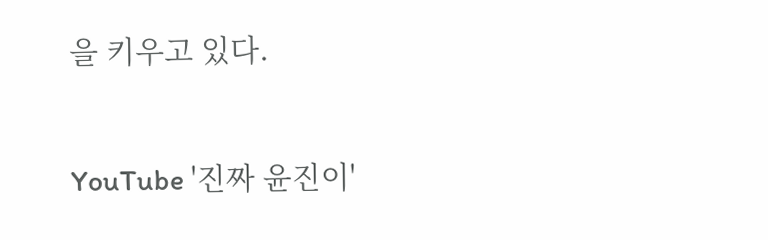을 키우고 있다.


YouTube '진짜 윤진이'